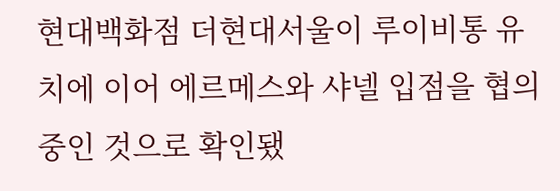현대백화점 더현대서울이 루이비통 유치에 이어 에르메스와 샤넬 입점을 협의중인 것으로 확인됐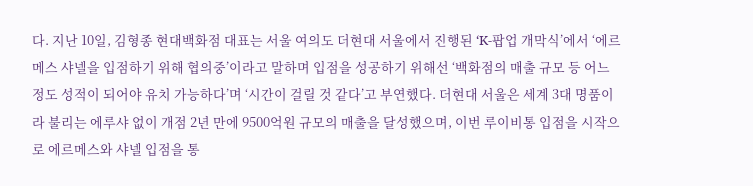다. 지난 10일, 김형종 현대백화점 대표는 서울 여의도 더현대 서울에서 진행된 ‘K-팝업 개막식’에서 ‘에르메스 샤넬을 입점하기 위해 협의중’이라고 말하며 입점을 성공하기 위해선 ‘백화점의 매출 규모 등 어느 정도 성적이 되어야 유치 가능하다’며 ‘시간이 걸릴 것 같다’고 부연했다. 더현대 서울은 세계 3대 명품이라 불리는 에루샤 없이 개점 2년 만에 9500억원 규모의 매출을 달성했으며, 이번 루이비통 입점을 시작으로 에르메스와 샤넬 입점을 통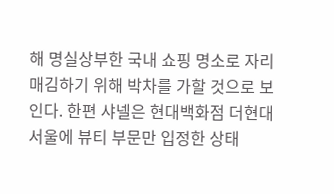해 명실상부한 국내 쇼핑 명소로 자리매김하기 위해 박차를 가할 것으로 보인다. 한편 샤넬은 현대백화점 더현대서울에 뷰티 부문만 입정한 상태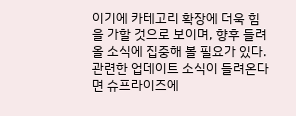이기에 카테고리 확장에 더욱 힘을 가할 것으로 보이며, 향후 들려올 소식에 집중해 볼 필요가 있다. 관련한 업데이트 소식이 들려온다면 슈프라이즈에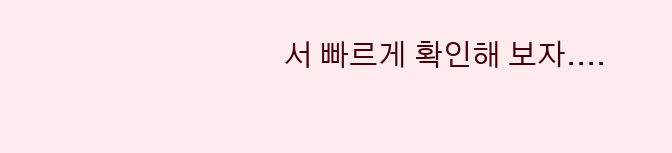서 빠르게 확인해 보자....